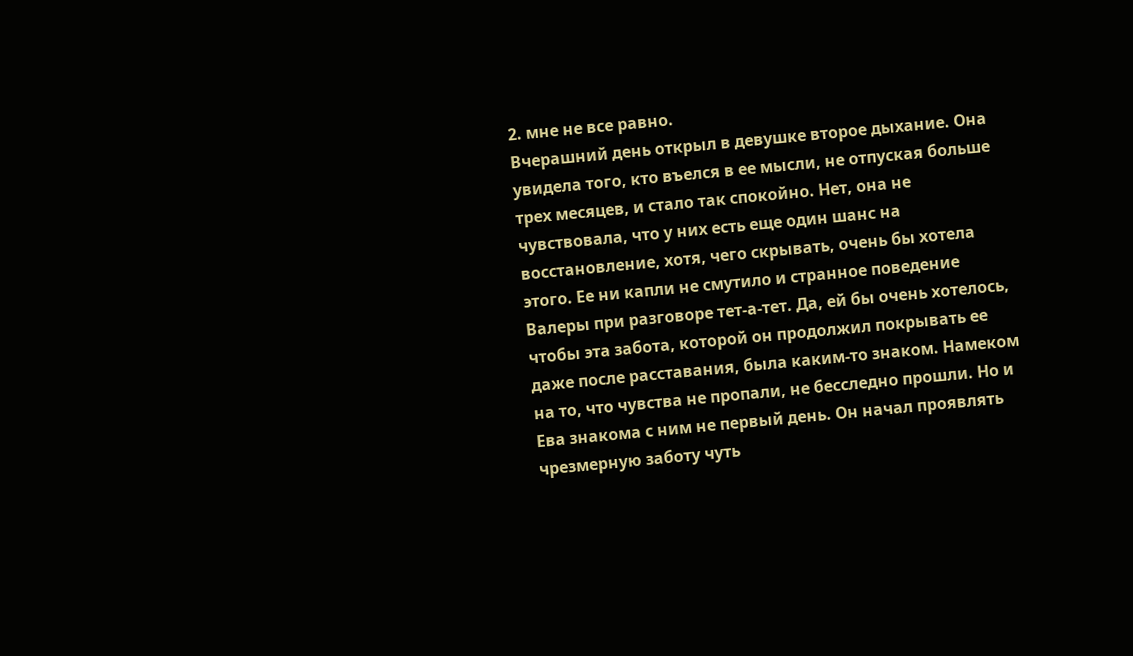2. мне не все равно.
Вчерашний день открыл в девушке второе дыхание. Она увидела того, кто въелся в ее мысли, не отпуская больше трех месяцев, и стало так спокойно. Нет, она не чувствовала, что у них есть еще один шанс на восстановление, хотя, чего скрывать, очень бы хотела этого. Ее ни капли не смутило и странное поведение Валеры при разговоре тет-а-тет. Да, ей бы очень хотелось, чтобы эта забота, которой он продолжил покрывать ее даже после расставания, была каким-то знаком. Намеком на то, что чувства не пропали, не бесследно прошли. Но и Ева знакома с ним не первый день. Он начал проявлять чрезмерную заботу чуть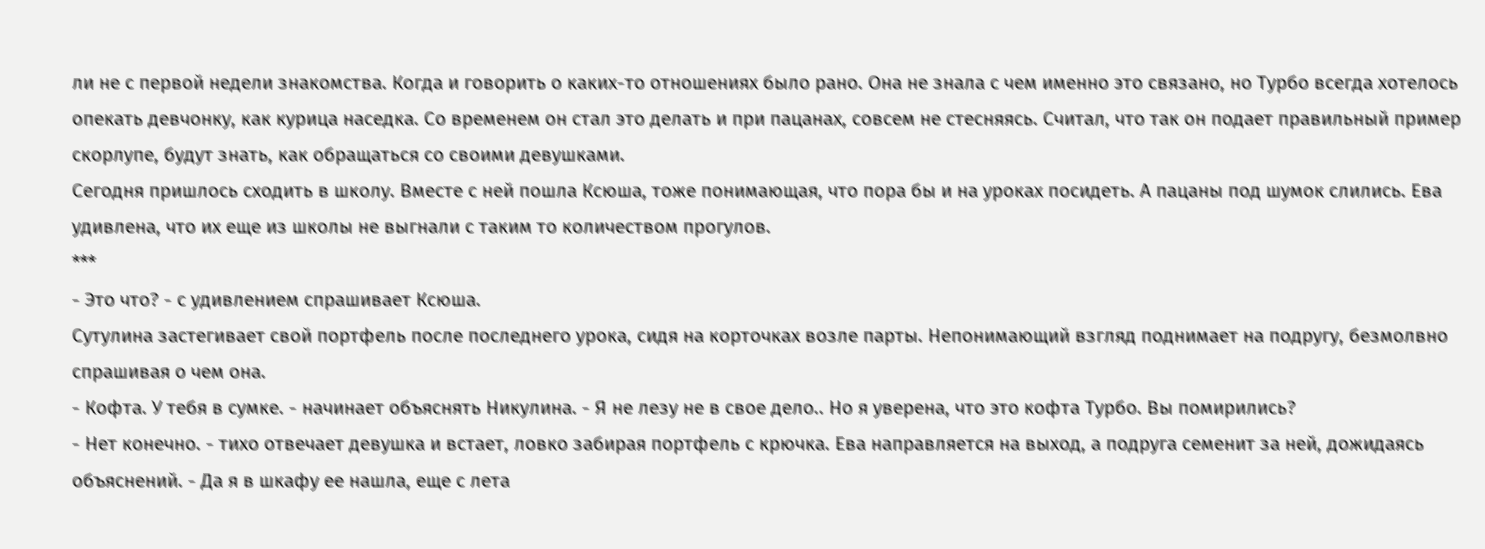ли не с первой недели знакомства. Когда и говорить о каких-то отношениях было рано. Она не знала с чем именно это связано, но Турбо всегда хотелось опекать девчонку, как курица наседка. Со временем он стал это делать и при пацанах, совсем не стесняясь. Считал, что так он подает правильный пример скорлупе, будут знать, как обращаться со своими девушками.
Сегодня пришлось сходить в школу. Вместе с ней пошла Ксюша, тоже понимающая, что пора бы и на уроках посидеть. А пацаны под шумок слились. Ева удивлена, что их еще из школы не выгнали с таким то количеством прогулов.
***
- Это что? - с удивлением спрашивает Ксюша.
Сутулина застегивает свой портфель после последнего урока, сидя на корточках возле парты. Непонимающий взгляд поднимает на подругу, безмолвно спрашивая о чем она.
- Кофта. У тебя в сумке. - начинает объяснять Никулина. - Я не лезу не в свое дело.. Но я уверена, что это кофта Турбо. Вы помирились?
- Нет конечно. - тихо отвечает девушка и встает, ловко забирая портфель с крючка. Ева направляется на выход, а подруга семенит за ней, дожидаясь объяснений. - Да я в шкафу ее нашла, еще с лета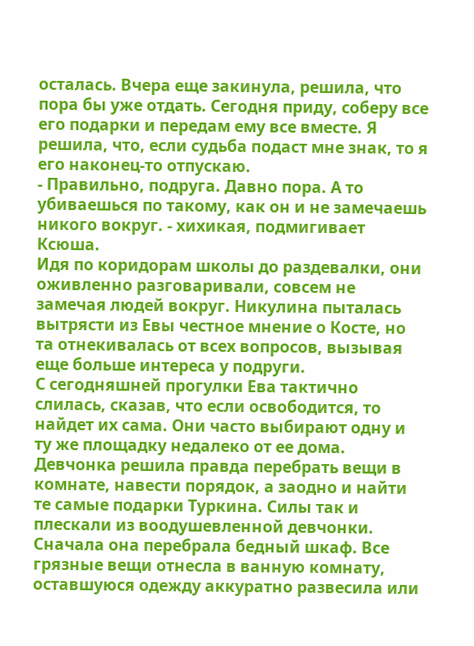осталась. Вчера еще закинула, решила, что пора бы уже отдать. Сегодня приду, соберу все его подарки и передам ему все вместе. Я решила, что, если судьба подаст мне знак, то я его наконец-то отпускаю.
- Правильно, подруга. Давно пора. А то убиваешься по такому, как он и не замечаешь никого вокруг. - хихикая, подмигивает Ксюша.
Идя по коридорам школы до раздевалки, они оживленно разговаривали, совсем не замечая людей вокруг. Никулина пыталась вытрясти из Евы честное мнение о Косте, но та отнекивалась от всех вопросов, вызывая еще больше интереса у подруги.
С сегодняшней прогулки Ева тактично слилась, сказав, что если освободится, то найдет их сама. Они часто выбирают одну и
ту же площадку недалеко от ее дома.
Девчонка решила правда перебрать вещи в комнате, навести порядок, а заодно и найти те самые подарки Туркина. Силы так и плескали из воодушевленной девчонки. Сначала она перебрала бедный шкаф. Все грязные вещи отнесла в ванную комнату, оставшуюся одежду аккуратно развесила или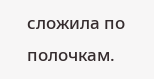сложила по полочкам.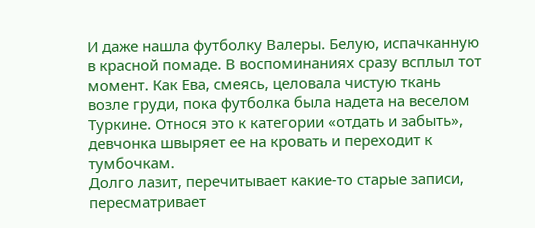И даже нашла футболку Валеры. Белую, испачканную в красной помаде. В воспоминаниях сразу всплыл тот момент. Как Ева, смеясь, целовала чистую ткань возле груди, пока футболка была надета на веселом Туркине. Относя это к категории «отдать и забыть», девчонка швыряет ее на кровать и переходит к тумбочкам.
Долго лазит, перечитывает какие-то старые записи, пересматривает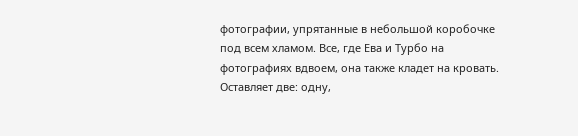фотографии, упрятанные в небольшой коробочке под всем хламом. Все, где Ева и Турбо на фотографиях вдвоем, она также кладет на кровать. Оставляет две: одну,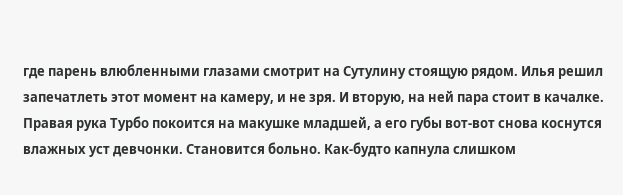где парень влюбленными глазами смотрит на Сутулину стоящую рядом. Илья решил запечатлеть этот момент на камеру, и не зря. И вторую, на ней пара стоит в качалке. Правая рука Турбо покоится на макушке младшей, а его губы вот-вот снова коснутся влажных уст девчонки. Становится больно. Как-будто капнула слишком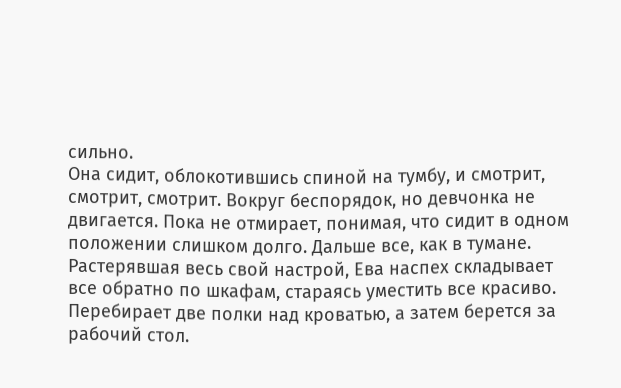сильно.
Она сидит, облокотившись спиной на тумбу, и смотрит, смотрит, смотрит. Вокруг беспорядок, но девчонка не двигается. Пока не отмирает, понимая, что сидит в одном положении слишком долго. Дальше все, как в тумане. Растерявшая весь свой настрой, Ева наспех складывает все обратно по шкафам, стараясь уместить все красиво. Перебирает две полки над кроватью, а затем берется за рабочий стол.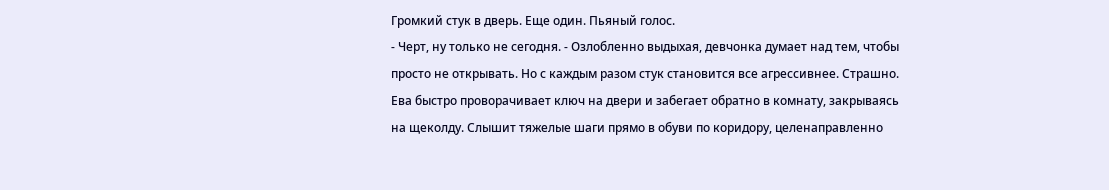Громкий стук в дверь. Еще один. Пьяный голос.
- Черт, ну только не сегодня. - Озлобленно выдыхая, девчонка думает над тем, чтобы просто не открывать. Но с каждым разом стук становится все агрессивнее. Страшно.
Ева быстро проворачивает ключ на двери и забегает обратно в комнату, закрываясь на щеколду. Слышит тяжелые шаги прямо в обуви по коридору, целенаправленно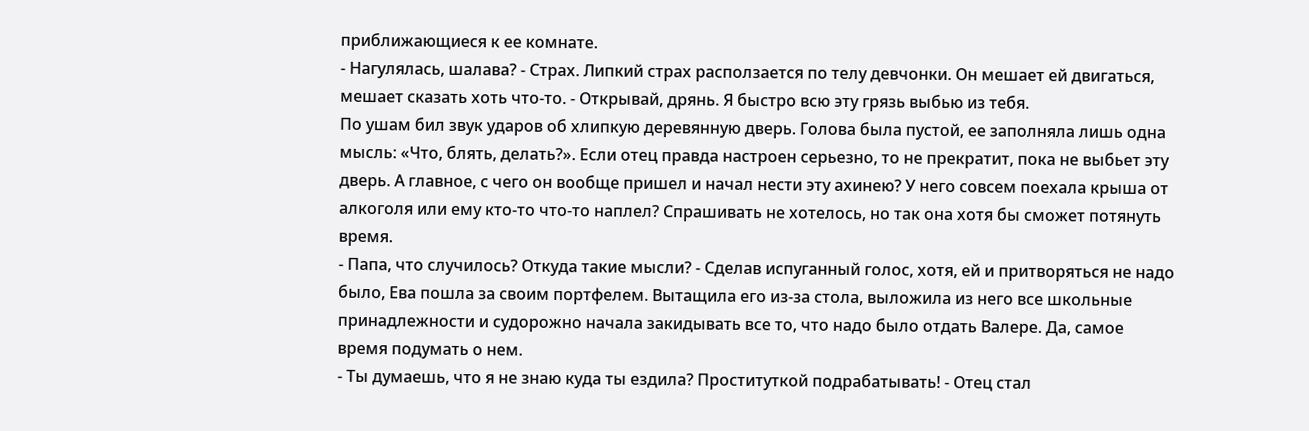приближающиеся к ее комнате.
- Нагулялась, шалава? - Страх. Липкий страх расползается по телу девчонки. Он мешает ей двигаться, мешает сказать хоть что-то. - Открывай, дрянь. Я быстро всю эту грязь выбью из тебя.
По ушам бил звук ударов об хлипкую деревянную дверь. Голова была пустой, ее заполняла лишь одна мысль: «Что, блять, делать?». Если отец правда настроен серьезно, то не прекратит, пока не выбьет эту дверь. А главное, с чего он вообще пришел и начал нести эту ахинею? У него совсем поехала крыша от алкоголя или ему кто-то что-то наплел? Спрашивать не хотелось, но так она хотя бы сможет потянуть время.
- Папа, что случилось? Откуда такие мысли? - Сделав испуганный голос, хотя, ей и притворяться не надо было, Ева пошла за своим портфелем. Вытащила его из-за стола, выложила из него все школьные принадлежности и судорожно начала закидывать все то, что надо было отдать Валере. Да, самое время подумать о нем.
- Ты думаешь, что я не знаю куда ты ездила? Проституткой подрабатывать! - Отец стал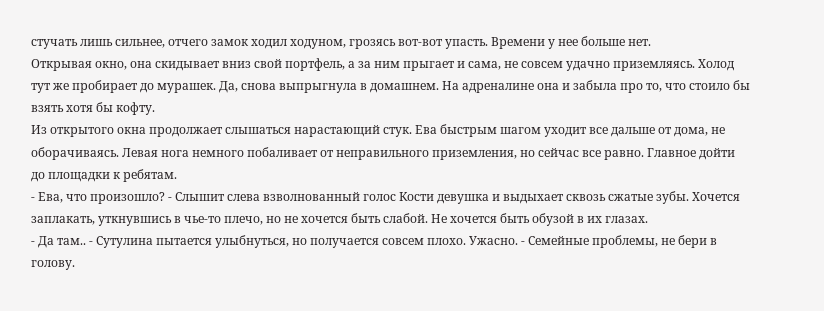стучать лишь сильнее, отчего замок ходил ходуном, грозясь вот-вот упасть. Времени у нее больше нет.
Открывая окно, она скидывает вниз свой портфель, а за ним прыгает и сама, не совсем удачно приземляясь. Холод тут же пробирает до мурашек. Да, снова выпрыгнула в домашнем. На адреналине она и забыла про то, что стоило бы взять хотя бы кофту.
Из открытого окна продолжает слышаться нарастающий стук. Ева быстрым шагом уходит все дальше от дома, не оборачиваясь. Левая нога немного побаливает от неправильного приземления, но сейчас все равно. Главное дойти до площадки к ребятам.
- Ева, что произошло? - Слышит слева взволнованный голос Кости девушка и выдыхает сквозь сжатые зубы. Хочется заплакать, уткнувшись в чье-то плечо, но не хочется быть слабой. Не хочется быть обузой в их глазах.
- Да там.. - Сутулина пытается улыбнуться, но получается совсем плохо. Ужасно. - Семейные проблемы, не бери в голову.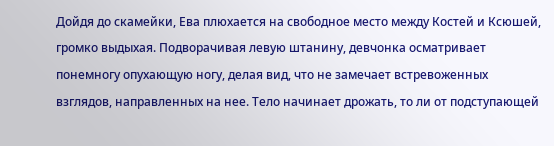Дойдя до скамейки, Ева плюхается на свободное место между Костей и Ксюшей, громко выдыхая. Подворачивая левую штанину, девчонка осматривает понемногу опухающую ногу, делая вид, что не замечает встревоженных взглядов, направленных на нее. Тело начинает дрожать, то ли от подступающей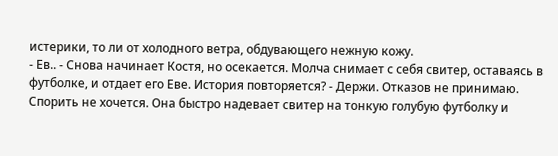истерики, то ли от холодного ветра, обдувающего нежную кожу.
- Ев.. - Снова начинает Костя, но осекается. Молча снимает с себя свитер, оставаясь в футболке, и отдает его Еве. История повторяется? - Держи. Отказов не принимаю.
Спорить не хочется. Она быстро надевает свитер на тонкую голубую футболку и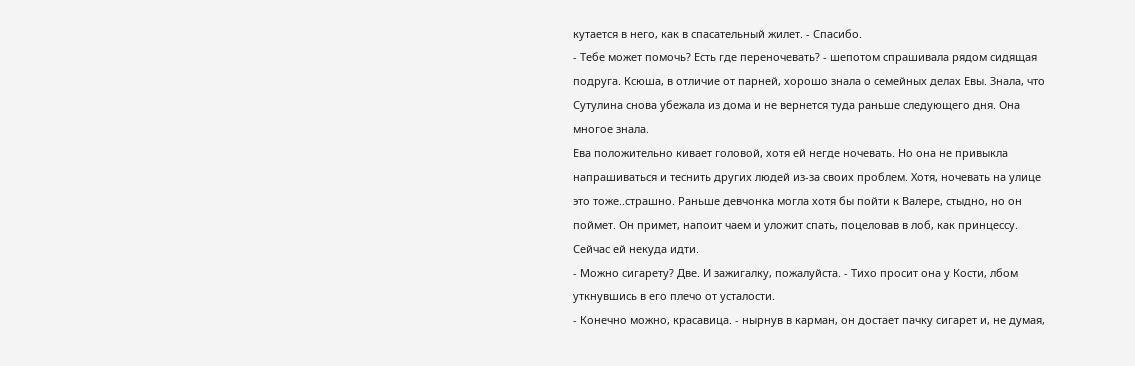кутается в него, как в спасательный жилет. - Спасибо.
- Тебе может помочь? Есть где переночевать? - шепотом спрашивала рядом сидящая подруга. Ксюша, в отличие от парней, хорошо знала о семейных делах Евы. Знала, что Сутулина снова убежала из дома и не вернется туда раньше следующего дня. Она многое знала.
Ева положительно кивает головой, хотя ей негде ночевать. Но она не привыкла напрашиваться и теснить других людей из-за своих проблем. Хотя, ночевать на улице это тоже..страшно. Раньше девчонка могла хотя бы пойти к Валере, стыдно, но он поймет. Он примет, напоит чаем и уложит спать, поцеловав в лоб, как принцессу. Сейчас ей некуда идти.
- Можно сигарету? Две. И зажигалку, пожалуйста. - Тихо просит она у Кости, лбом уткнувшись в его плечо от усталости.
- Конечно можно, красавица. - нырнув в карман, он достает пачку сигарет и, не думая,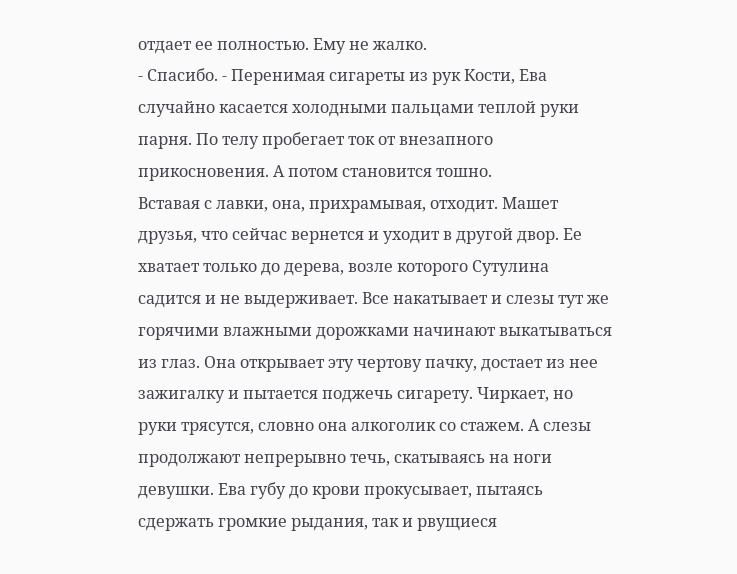отдает ее полностью. Ему не жалко.
- Спасибо. - Перенимая сигареты из рук Кости, Ева случайно касается холодными пальцами теплой руки парня. По телу пробегает ток от внезапного прикосновения. А потом становится тошно.
Вставая с лавки, она, прихрамывая, отходит. Машет друзья, что сейчас вернется и уходит в другой двор. Ее хватает только до дерева, возле которого Сутулина садится и не выдерживает. Все накатывает и слезы тут же горячими влажными дорожками начинают выкатываться из глаз. Она открывает эту чертову пачку, достает из нее зажигалку и пытается поджечь сигарету. Чиркает, но руки трясутся, словно она алкоголик со стажем. А слезы продолжают непрерывно течь, скатываясь на ноги девушки. Ева губу до крови прокусывает, пытаясь сдержать громкие рыдания, так и рвущиеся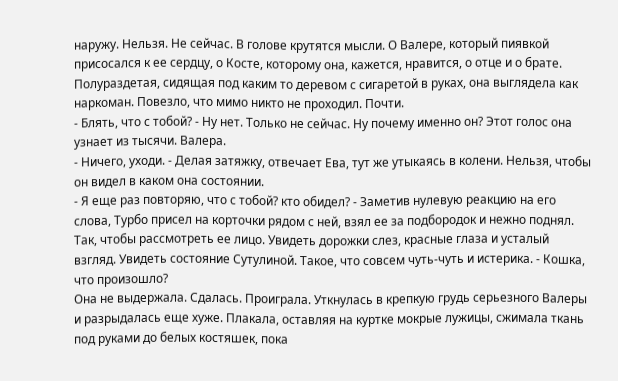наружу. Нельзя. Не сейчас. В голове крутятся мысли. О Валере, который пиявкой присосался к ее сердцу, о Косте, которому она, кажется, нравится, о отце и о брате.
Полураздетая, сидящая под каким то деревом с сигаретой в руках, она выглядела как наркоман. Повезло, что мимо никто не проходил. Почти.
- Блять, что с тобой? - Ну нет. Только не сейчас. Ну почему именно он? Этот голос она узнает из тысячи. Валера.
- Ничего, уходи. - Делая затяжку, отвечает Ева, тут же утыкаясь в колени. Нельзя, чтобы он видел в каком она состоянии.
- Я еще раз повторяю, что с тобой? кто обидел? - Заметив нулевую реакцию на его слова, Турбо присел на корточки рядом с ней, взял ее за подбородок и нежно поднял. Так, чтобы рассмотреть ее лицо. Увидеть дорожки слез, красные глаза и усталый взгляд. Увидеть состояние Сутулиной. Такое, что совсем чуть-чуть и истерика. - Кошка, что произошло?
Она не выдержала. Сдалась. Проиграла. Уткнулась в крепкую грудь серьезного Валеры и разрыдалась еще хуже. Плакала, оставляя на куртке мокрые лужицы, сжимала ткань под руками до белых костяшек, пока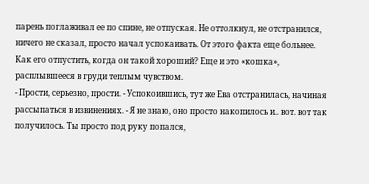парень поглаживал ее по спине, не отпуская. Не оттолкнул, не отстранился, ничего не сказал, просто начал успокаивать. От этого факта еще больнее. Как его отпустить, когда он такой хороший? Еще и это «кошка», расплывшееся в груди теплым чувством.
- Прости, серьезно, прости. - Успокоившись, тут же Ева отстранилась, начиная рассыпаться в извинениях. - Я не знаю, оно просто накопилось и.. вот. вот так получилось. Ты просто под руку попался,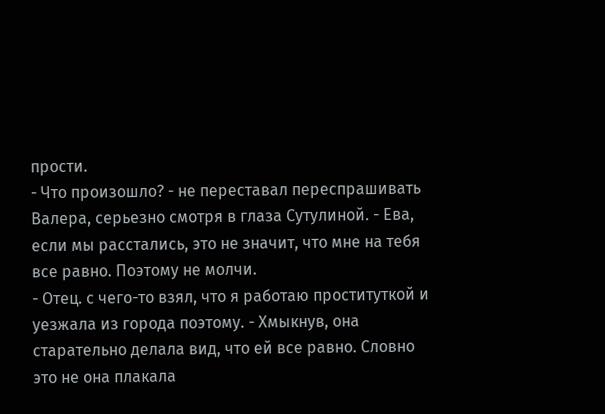прости.
- Что произошло? - не переставал переспрашивать Валера, серьезно смотря в глаза Сутулиной. - Ева, если мы расстались, это не значит, что мне на тебя все равно. Поэтому не молчи.
- Отец. с чего-то взял, что я работаю проституткой и уезжала из города поэтому. - Хмыкнув, она старательно делала вид, что ей все равно. Словно это не она плакала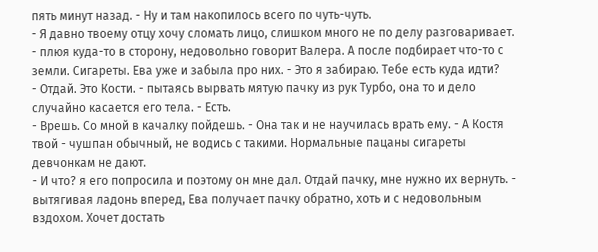пять минут назад. - Ну и там накопилось всего по чуть-чуть.
- Я давно твоему отцу хочу сломать лицо, слишком много не по делу разговаривает. - плюя куда-то в сторону, недовольно говорит Валера. А после подбирает что-то с земли. Сигареты. Ева уже и забыла про них. - Это я забираю. Тебе есть куда идти?
- Отдай. Это Кости. - пытаясь вырвать мятую пачку из рук Турбо, она то и дело случайно касается его тела. - Есть.
- Врешь. Со мной в качалку пойдешь. - Она так и не научилась врать ему. - А Костя твой - чушпан обычный, не водись с такими. Нормальные пацаны сигареты девчонкам не дают.
- И что? я его попросила и поэтому он мне дал. Отдай пачку, мне нужно их вернуть. - вытягивая ладонь вперед, Ева получает пачку обратно, хоть и с недовольным вздохом. Хочет достать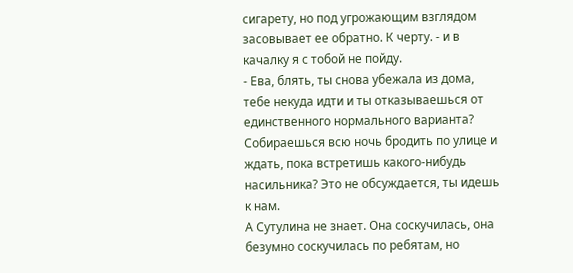сигарету, но под угрожающим взглядом засовывает ее обратно. К черту. - и в качалку я с тобой не пойду.
- Ева, блять, ты снова убежала из дома, тебе некуда идти и ты отказываешься от единственного нормального варианта? Собираешься всю ночь бродить по улице и ждать, пока встретишь какого-нибудь насильника? Это не обсуждается, ты идешь к нам.
А Сутулина не знает. Она соскучилась, она безумно соскучилась по ребятам, но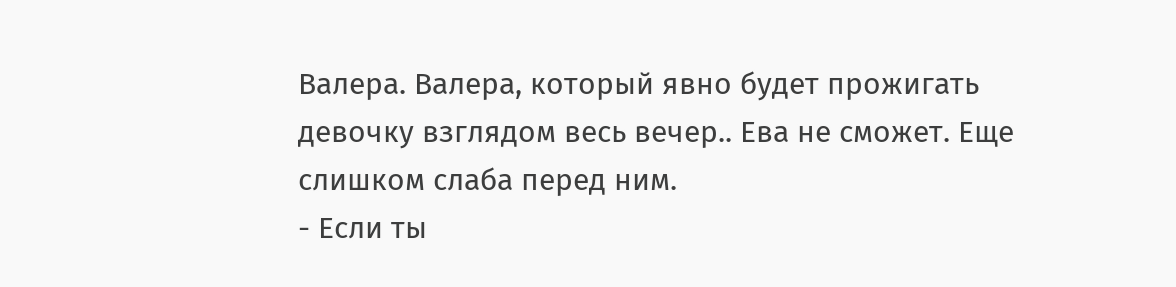Валера. Валера, который явно будет прожигать девочку взглядом весь вечер.. Ева не сможет. Еще слишком слаба перед ним.
- Если ты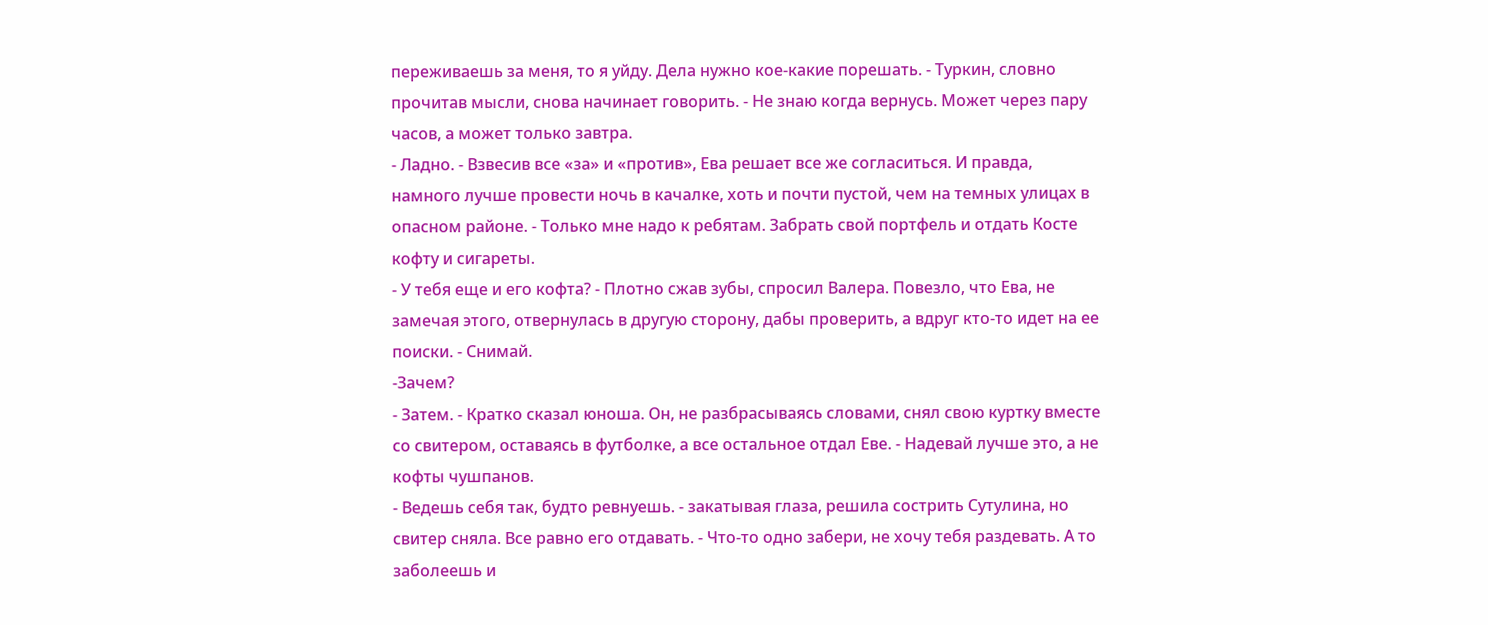переживаешь за меня, то я уйду. Дела нужно кое-какие порешать. - Туркин, словно прочитав мысли, снова начинает говорить. - Не знаю когда вернусь. Может через пару часов, а может только завтра.
- Ладно. - Взвесив все «за» и «против», Ева решает все же согласиться. И правда, намного лучше провести ночь в качалке, хоть и почти пустой, чем на темных улицах в опасном районе. - Только мне надо к ребятам. Забрать свой портфель и отдать Косте кофту и сигареты.
- У тебя еще и его кофта? - Плотно сжав зубы, спросил Валера. Повезло, что Ева, не замечая этого, отвернулась в другую сторону, дабы проверить, а вдруг кто-то идет на ее поиски. - Снимай.
-Зачем?
- Затем. - Кратко сказал юноша. Он, не разбрасываясь словами, снял свою куртку вместе со свитером, оставаясь в футболке, а все остальное отдал Еве. - Надевай лучше это, а не кофты чушпанов.
- Ведешь себя так, будто ревнуешь. - закатывая глаза, решила сострить Сутулина, но свитер сняла. Все равно его отдавать. - Что-то одно забери, не хочу тебя раздевать. А то заболеешь и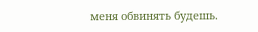меня обвинять будешь.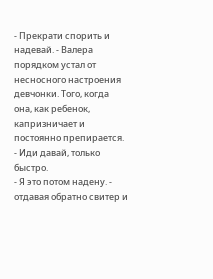- Прекрати спорить и надевай. - Валера порядком устал от несносного настроения девчонки. Того, когда она, как ребенок, капризничает и постоянно препирается. - Иди давай, только быстро.
- Я это потом надену. - отдавая обратно свитер и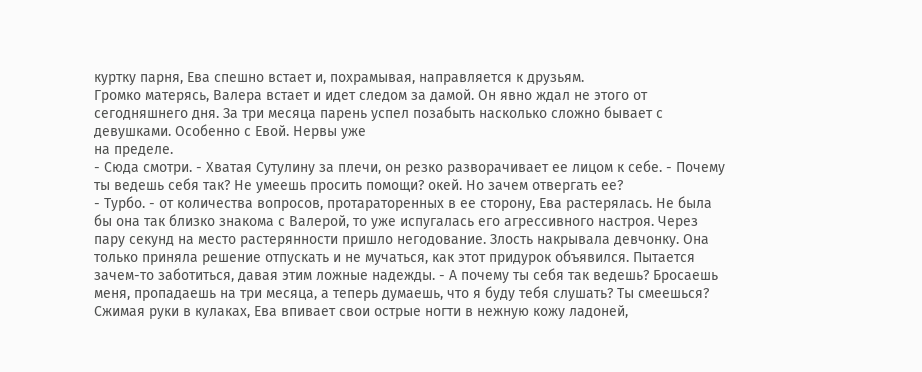куртку парня, Ева спешно встает и, похрамывая, направляется к друзьям.
Громко матерясь, Валера встает и идет следом за дамой. Он явно ждал не этого от сегодняшнего дня. За три месяца парень успел позабыть насколько сложно бывает с девушками. Особенно с Евой. Нервы уже
на пределе.
- Сюда смотри. - Хватая Сутулину за плечи, он резко разворачивает ее лицом к себе. - Почему ты ведешь себя так? Не умеешь просить помощи? окей. Но зачем отвергать ее?
- Турбо. - от количества вопросов, протараторенных в ее сторону, Ева растерялась. Не была бы она так близко знакома с Валерой, то уже испугалась его агрессивного настроя. Через пару секунд на место растерянности пришло негодование. Злость накрывала девчонку. Она только приняла решение отпускать и не мучаться, как этот придурок объявился. Пытается зачем-то заботиться, давая этим ложные надежды. - А почему ты себя так ведешь? Бросаешь меня, пропадаешь на три месяца, а теперь думаешь, что я буду тебя слушать? Ты смеешься?
Сжимая руки в кулаках, Ева впивает свои острые ногти в нежную кожу ладоней,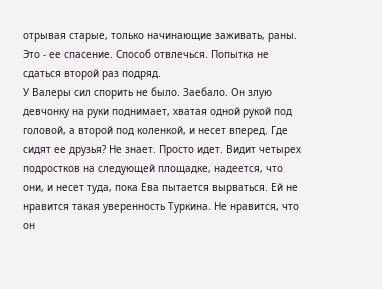отрывая старые, только начинающие заживать, раны. Это - ее спасение. Способ отвлечься. Попытка не сдаться второй раз подряд.
У Валеры сил спорить не было. Заебало. Он злую девчонку на руки поднимает, хватая одной рукой под головой, а второй под коленкой, и несет вперед. Где сидят ее друзья? Не знает. Просто идет. Видит четырех подростков на следующей площадке, надеется, что они, и несет туда, пока Ева пытается вырваться. Ей не нравится такая уверенность Туркина. Не нравится, что он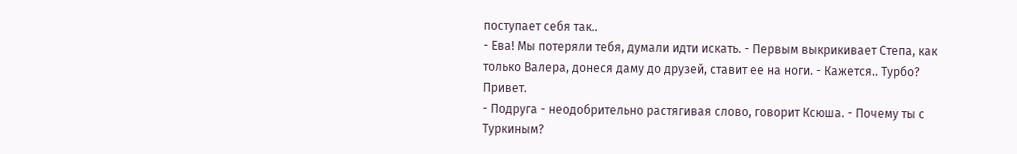поступает себя так..
- Ева! Мы потеряли тебя, думали идти искать. - Первым выкрикивает Степа, как только Валера, донеся даму до друзей, ставит ее на ноги. - Кажется.. Турбо? Привет.
- Подруга - неодобрительно растягивая слово, говорит Ксюша. - Почему ты с Туркиным?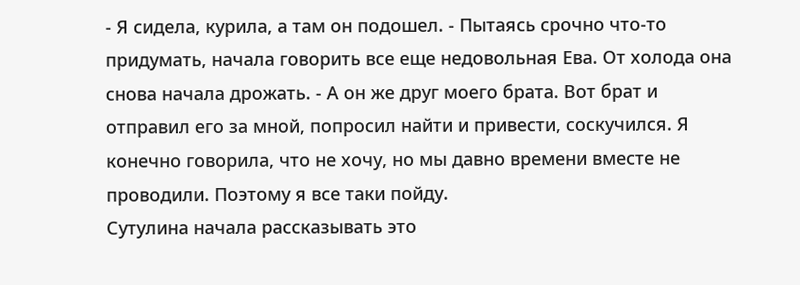- Я сидела, курила, а там он подошел. - Пытаясь срочно что-то придумать, начала говорить все еще недовольная Ева. От холода она снова начала дрожать. - А он же друг моего брата. Вот брат и отправил его за мной, попросил найти и привести, соскучился. Я конечно говорила, что не хочу, но мы давно времени вместе не проводили. Поэтому я все таки пойду.
Сутулина начала рассказывать это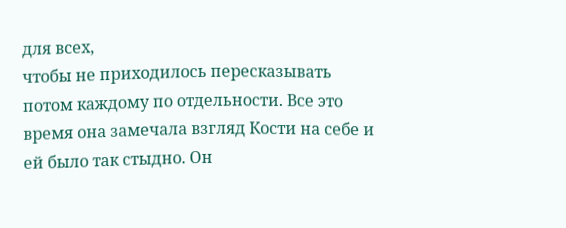для всех,
чтобы не приходилось пересказывать потом каждому по отдельности. Все это время она замечала взгляд Кости на себе и ей было так стыдно. Он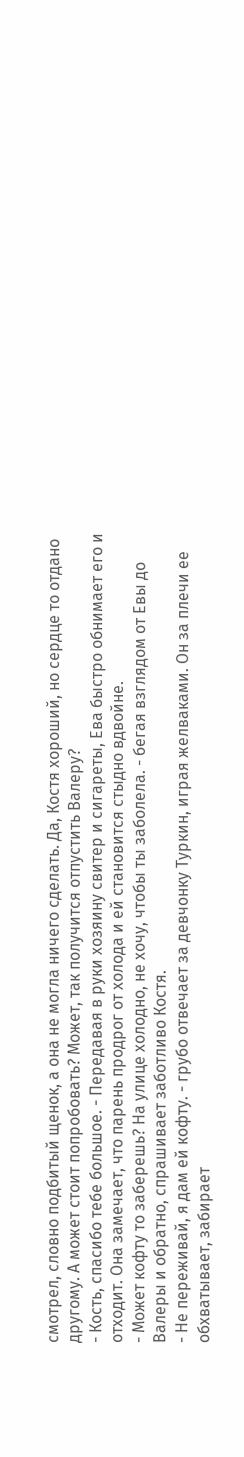смотрел, словно подбитый щенок, а она не могла ничего сделать. Да, Костя хороший, но сердце то отдано другому. А может стоит попробовать? Может, так получится отпустить Валеру?
- Кость, спасибо тебе большое. - Передавая в руки хозяину свитер и сигареты, Ева быстро обнимает его и отходит. Она замечает, что парень продрог от холода и ей становится стыдно вдвойне.
- Может кофту то заберешь? На улице холодно, не хочу, чтобы ты заболела. - бегая взглядом от Евы до Валеры и обратно, спрашивает заботливо Костя.
- Не переживай, я дам ей кофту. - грубо отвечает за девчонку Туркин, играя желваками. Он за плечи ее обхватывает, забирает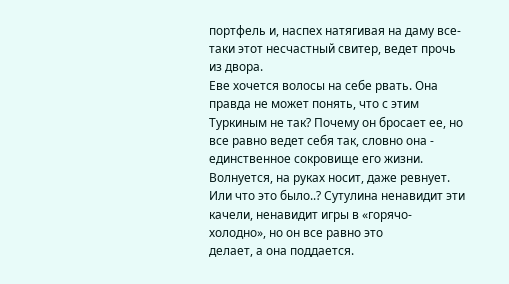портфель и, наспех натягивая на даму все-таки этот несчастный свитер, ведет прочь из двора.
Еве хочется волосы на себе рвать. Она правда не может понять, что с этим Туркиным не так? Почему он бросает ее, но все равно ведет себя так, словно она - единственное сокровище его жизни. Волнуется, на руках носит, даже ревнует. Или что это было..? Сутулина ненавидит эти качели, ненавидит игры в «горячо-холодно», но он все равно это
делает, а она поддается.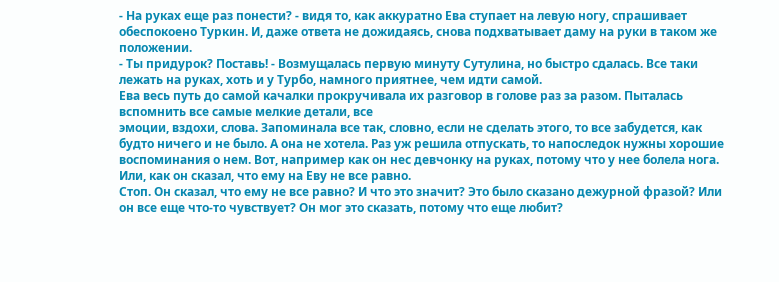- На руках еще раз понести? - видя то, как аккуратно Ева ступает на левую ногу, спрашивает обеспокоено Туркин. И, даже ответа не дожидаясь, снова подхватывает даму на руки в таком же положении.
- Ты придурок? Поставь! - Возмущалась первую минуту Сутулина, но быстро сдалась. Все таки лежать на руках, хоть и у Турбо, намного приятнее, чем идти самой.
Ева весь путь до самой качалки прокручивала их разговор в голове раз за разом. Пыталась вспомнить все самые мелкие детали, все
эмоции, вздохи, слова. Запоминала все так, словно, если не сделать этого, то все забудется, как будто ничего и не было. А она не хотела. Раз уж решила отпускать, то напоследок нужны хорошие воспоминания о нем. Вот, например как он нес девчонку на руках, потому что у нее болела нога. Или, как он сказал, что ему на Еву не все равно.
Стоп. Он сказал, что ему не все равно? И что это значит? Это было сказано дежурной фразой? Или он все еще что-то чувствует? Он мог это сказать, потому что еще любит?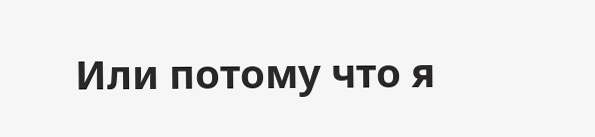Или потому что я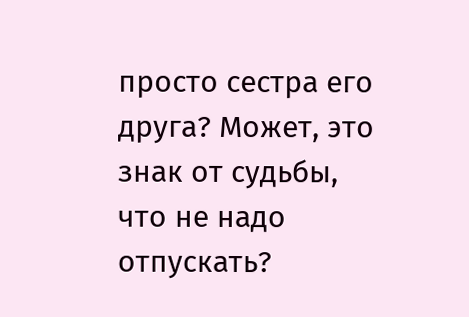просто сестра его друга? Может, это знак от судьбы, что не надо отпускать?